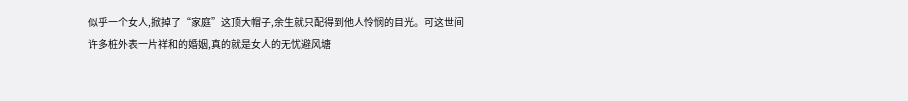似乎一个女人,掀掉了“家庭”这顶大帽子,余生就只配得到他人怜悯的目光。可这世间许多桩外表一片祥和的婚姻,真的就是女人的无忧避风塘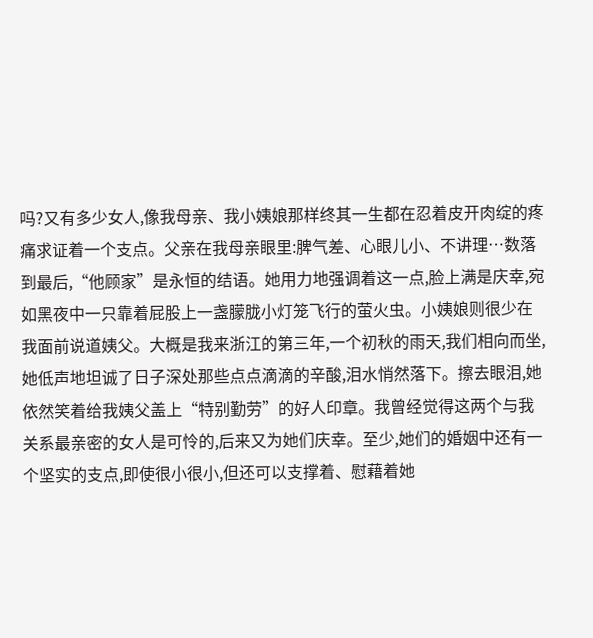吗?又有多少女人,像我母亲、我小姨娘那样终其一生都在忍着皮开肉绽的疼痛求证着一个支点。父亲在我母亲眼里:脾气差、心眼儿小、不讲理…数落到最后,“他顾家”是永恒的结语。她用力地强调着这一点,脸上满是庆幸,宛如黑夜中一只靠着屁股上一盏朦胧小灯笼飞行的萤火虫。小姨娘则很少在我面前说道姨父。大概是我来浙江的第三年,一个初秋的雨天,我们相向而坐,她低声地坦诚了日子深处那些点点滴滴的辛酸,泪水悄然落下。擦去眼泪,她依然笑着给我姨父盖上“特别勤劳”的好人印章。我曾经觉得这两个与我关系最亲密的女人是可怜的,后来又为她们庆幸。至少,她们的婚姻中还有一个坚实的支点,即使很小很小,但还可以支撑着、慰藉着她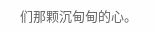们那颗沉甸甸的心。